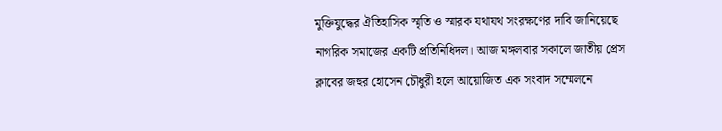মুক্তিযুদ্ধের ঐতিহাসিক স্মৃতি ও স্মারক যথাযথ সংরক্ষণের দাবি জানিয়েছে নাগরিক সমাজের একটি প্রতিনিধিদল। আজ মঙ্গলবার সকালে জাতীয় প্রেস ক্লাবের জহুর হোসেন চৌধুরী হলে আয়োজিত এক সংবাদ সম্মেলনে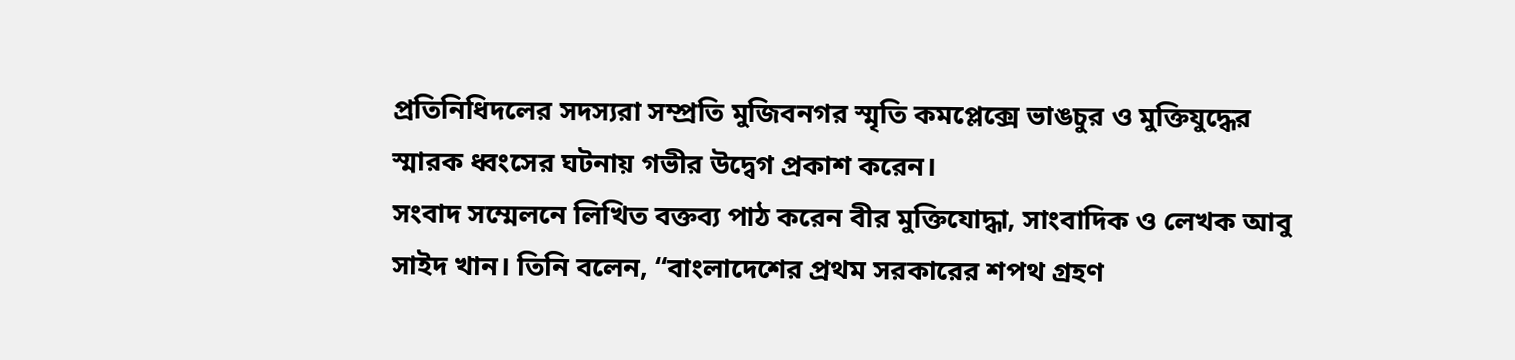প্রতিনিধিদলের সদস্যরা সম্প্রতি মুজিবনগর স্মৃতি কমপ্লেক্সে ভাঙচুর ও মুক্তিযুদ্ধের স্মারক ধ্বংসের ঘটনায় গভীর উদ্বেগ প্রকাশ করেন।
সংবাদ সম্মেলনে লিখিত বক্তব্য পাঠ করেন বীর মুক্তিযোদ্ধা, সাংবাদিক ও লেখক আবু সাইদ খান। তিনি বলেন, “বাংলাদেশের প্রথম সরকারের শপথ গ্রহণ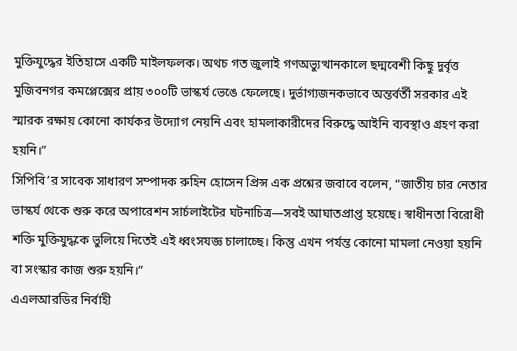মুক্তিযুদ্ধের ইতিহাসে একটি মাইলফলক। অথচ গত জুলাই গণঅভ্যুত্থানকালে ছদ্মবেশী কিছু দুর্বৃত্ত মুজিবনগর কমপ্লেক্সের প্রায় ৩০০টি ভাস্কর্য ভেঙে ফেলেছে। দুর্ভাগ্যজনকভাবে অন্তর্বর্তী সরকার এই স্মারক রক্ষায় কোনো কার্যকর উদ্যোগ নেয়নি এবং হামলাকারীদের বিরুদ্ধে আইনি ব্যবস্থাও গ্রহণ করা হয়নি।”
সিপিবি’র সাবেক সাধারণ সম্পাদক রুহিন হোসেন প্রিন্স এক প্রশ্নের জবাবে বলেন, “জাতীয় চার নেতার ভাস্কর্য থেকে শুরু করে অপারেশন সার্চলাইটের ঘটনাচিত্র—সবই আঘাতপ্রাপ্ত হয়েছে। স্বাধীনতা বিরোধী শক্তি মুক্তিযুদ্ধকে ভুলিয়ে দিতেই এই ধ্বংসযজ্ঞ চালাচ্ছে। কিন্তু এখন পর্যন্ত কোনো মামলা নেওয়া হয়নি বা সংস্কার কাজ শুরু হয়নি।”
এএলআরডির নির্বাহী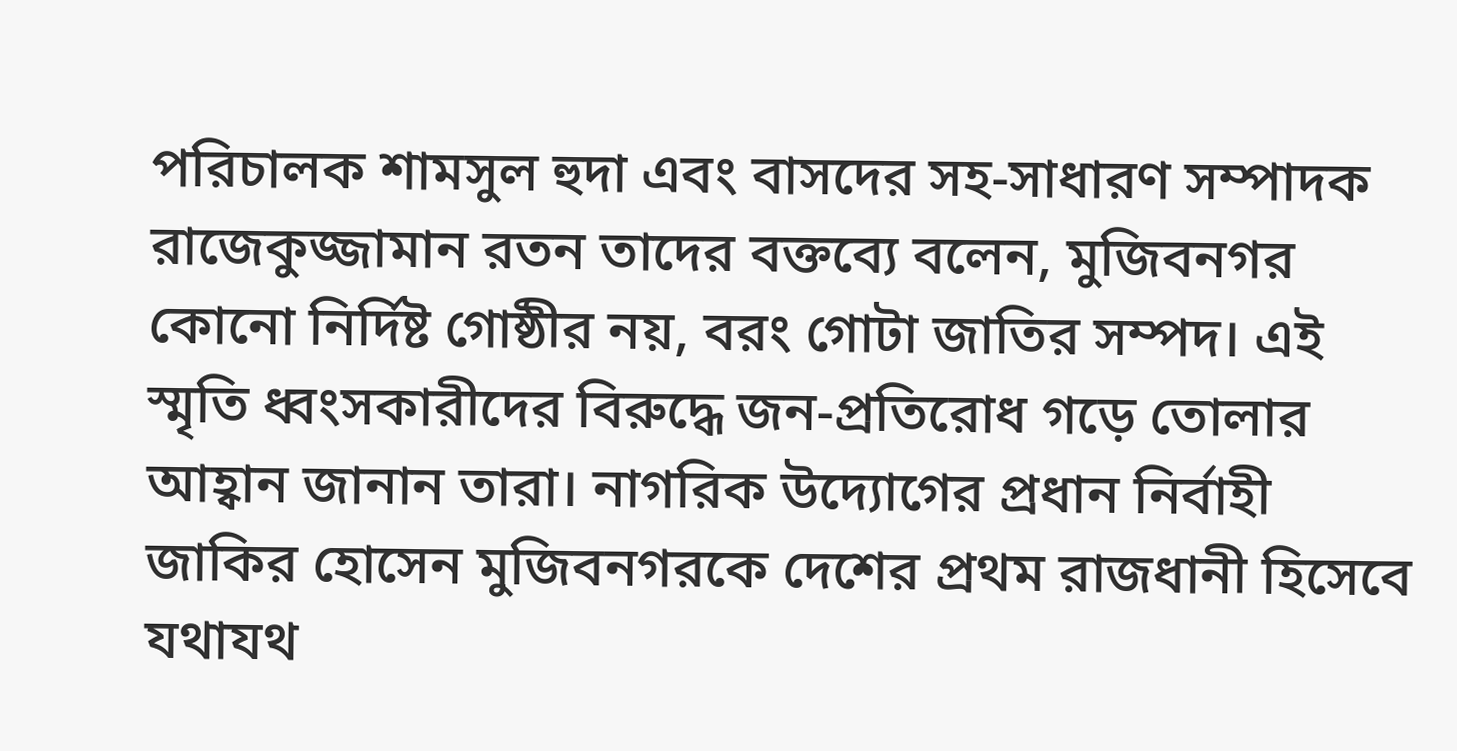পরিচালক শামসুল হুদা এবং বাসদের সহ-সাধারণ সম্পাদক রাজেকুজ্জামান রতন তাদের বক্তব্যে বলেন, মুজিবনগর কোনো নির্দিষ্ট গোষ্ঠীর নয়, বরং গোটা জাতির সম্পদ। এই স্মৃতি ধ্বংসকারীদের বিরুদ্ধে জন-প্রতিরোধ গড়ে তোলার আহ্বান জানান তারা। নাগরিক উদ্যোগের প্রধান নির্বাহী জাকির হোসেন মুজিবনগরকে দেশের প্রথম রাজধানী হিসেবে যথাযথ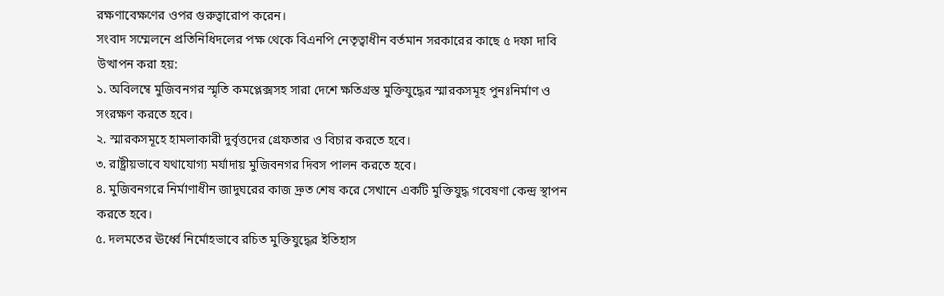রক্ষণাবেক্ষণের ওপর গুরুত্বারোপ করেন।
সংবাদ সম্মেলনে প্রতিনিধিদলের পক্ষ থেকে বিএনপি নেতৃত্বাধীন বর্তমান সরকারের কাছে ৫ দফা দাবি উত্থাপন করা হয়:
১. অবিলম্বে মুজিবনগর স্মৃতি কমপ্লেক্সসহ সারা দেশে ক্ষতিগ্রস্ত মুক্তিযুদ্ধের স্মারকসমূহ পুনঃনির্মাণ ও সংরক্ষণ করতে হবে।
২. স্মারকসমূহে হামলাকারী দুর্বৃত্তদের গ্রেফতার ও বিচার করতে হবে।
৩. রাষ্ট্রীয়ভাবে যথাযোগ্য মর্যাদায় মুজিবনগর দিবস পালন করতে হবে।
৪. মুজিবনগরে নির্মাণাধীন জাদুঘরের কাজ দ্রুত শেষ করে সেখানে একটি মুক্তিযুদ্ধ গবেষণা কেন্দ্র স্থাপন করতে হবে।
৫. দলমতের ঊর্ধ্বে নির্মোহভাবে রচিত মুক্তিযুদ্ধের ইতিহাস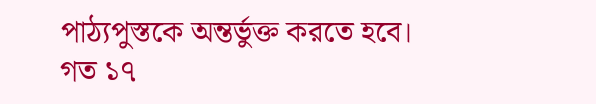পাঠ্যপুস্তকে অন্তর্ভুক্ত করতে হবে।
গত ১৭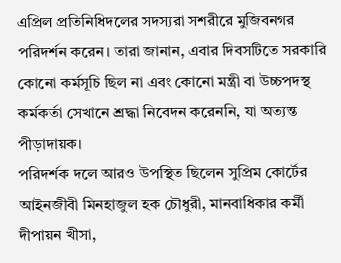এপ্রিল প্রতিনিধিদলের সদস্যরা সশরীরে মুজিবনগর পরিদর্শন করেন। তারা জানান, এবার দিবসটিতে সরকারি কোনো কর্মসূচি ছিল না এবং কোনো মন্ত্রী বা উচ্চপদস্থ কর্মকর্তা সেখানে শ্রদ্ধা নিবেদন করেননি, যা অত্যন্ত পীড়াদায়ক।
পরিদর্শক দলে আরও উপস্থিত ছিলেন সুপ্রিম কোর্টের আইনজীবী মিনহাজুল হক চৌধুরী, মানবাধিকার কর্মী দীপায়ন খীসা,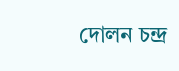দোলন চন্দ্র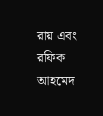রায় এবং রফিক আহমেদ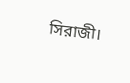সিরাজী।